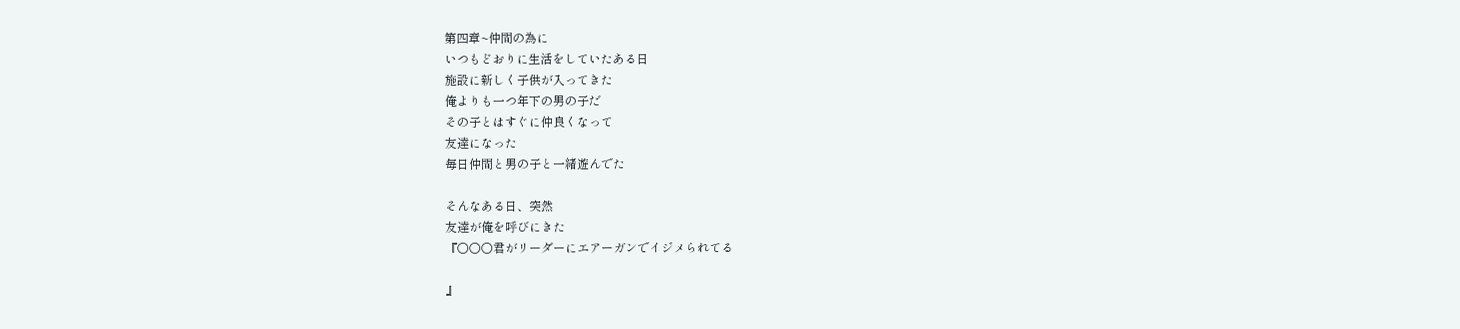第四章~仲間の為に
いつもどおりに生活をしていたある日
施設に新しく子供が入ってきた
俺よりも一つ年下の男の子だ
その子とはすぐに仲良くなって
友達になった
毎日仲間と男の子と一緒遊んでた

そんなある日、突然
友達が俺を呼びにきた
『○○○君がリーダーにエアーガンでイジメられてる

』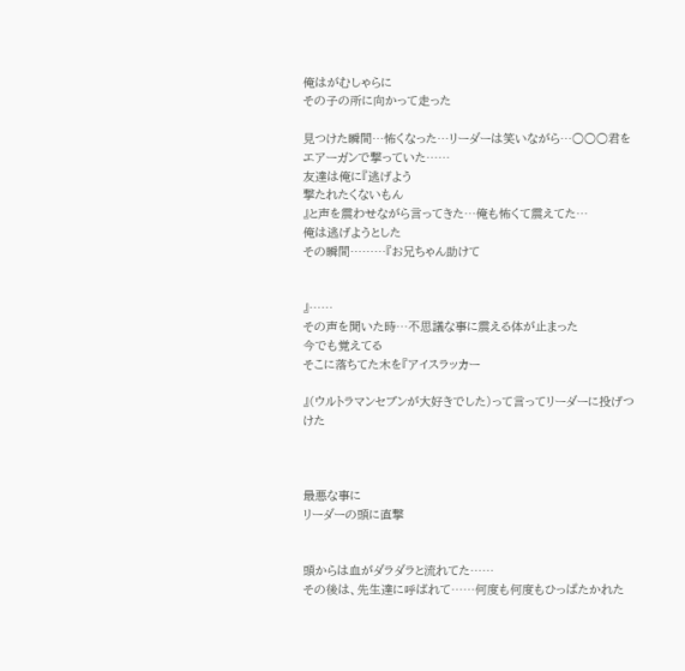俺はがむしゃらに
その子の所に向かって走った

見つけた瞬間…怖くなった…リーダーは笑いながら…○○○君をエアーガンで撃っていた……
友達は俺に『逃げよう
撃たれたくないもん
』と声を震わせながら言ってきた…俺も怖くて震えてた…
俺は逃げようとした
その瞬間………『お兄ちゃん助けて


』……
その声を聞いた時…不思議な事に震える体が止まった
今でも覚えてる
そこに落ちてた木を『アイスラッカー

』(ウルトラマンセブンが大好きでした)って言ってリーダーに投げつけた



最悪な事に
リーダーの頭に直撃


頭からは血がダラダラと流れてた……
その後は、先生達に呼ばれて……何度も何度もひっぱたかれた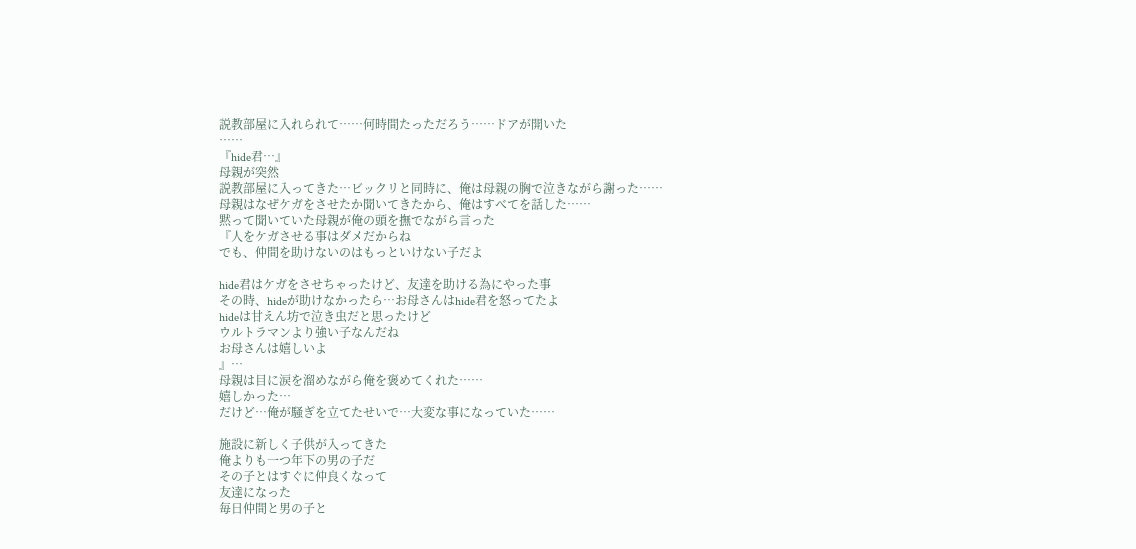説教部屋に入れられて……何時間たっただろう……ドアが開いた
……
『hide君…』
母親が突然
説教部屋に入ってきた…ビックリと同時に、俺は母親の胸で泣きながら謝った……
母親はなぜケガをさせたか聞いてきたから、俺はすべてを話した……
黙って聞いていた母親が俺の頭を撫でながら言った
『人をケガさせる事はダメだからね
でも、仲間を助けないのはもっといけない子だよ

hide君はケガをさせちゃったけど、友達を助ける為にやった事
その時、hideが助けなかったら…お母さんはhide君を怒ってたよ
hideは甘えん坊で泣き虫だと思ったけど
ウルトラマンより強い子なんだね
お母さんは嬉しいよ
』…
母親は目に涙を溜めながら俺を褒めてくれた……
嬉しかった…
だけど…俺が騒ぎを立てたせいで…大変な事になっていた……

施設に新しく子供が入ってきた
俺よりも一つ年下の男の子だ
その子とはすぐに仲良くなって
友達になった
毎日仲間と男の子と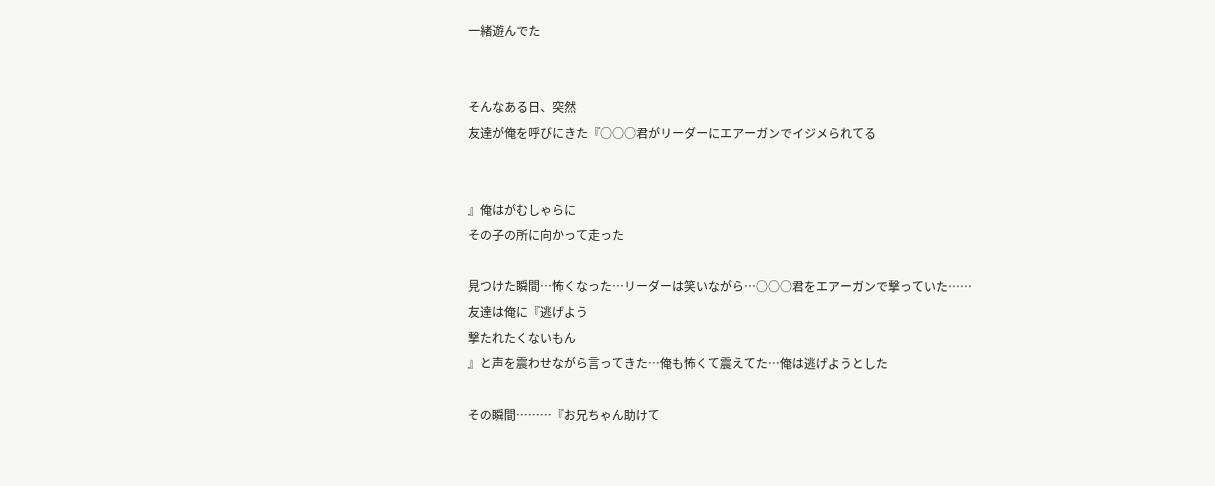一緒遊んでた


そんなある日、突然
友達が俺を呼びにきた『○○○君がリーダーにエアーガンでイジメられてる


』俺はがむしゃらに
その子の所に向かって走った

見つけた瞬間…怖くなった…リーダーは笑いながら…○○○君をエアーガンで撃っていた……
友達は俺に『逃げよう
撃たれたくないもん
』と声を震わせながら言ってきた…俺も怖くて震えてた…俺は逃げようとした

その瞬間………『お兄ちゃん助けて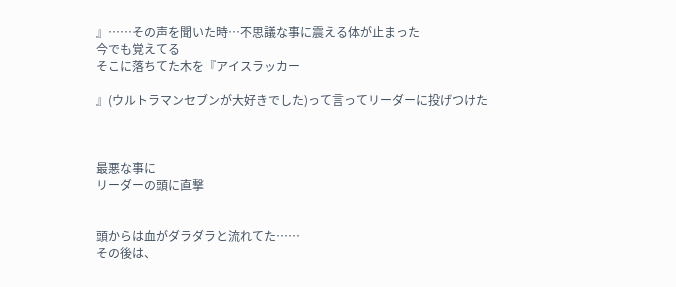』……その声を聞いた時…不思議な事に震える体が止まった
今でも覚えてる
そこに落ちてた木を『アイスラッカー

』(ウルトラマンセブンが大好きでした)って言ってリーダーに投げつけた



最悪な事に
リーダーの頭に直撃


頭からは血がダラダラと流れてた……
その後は、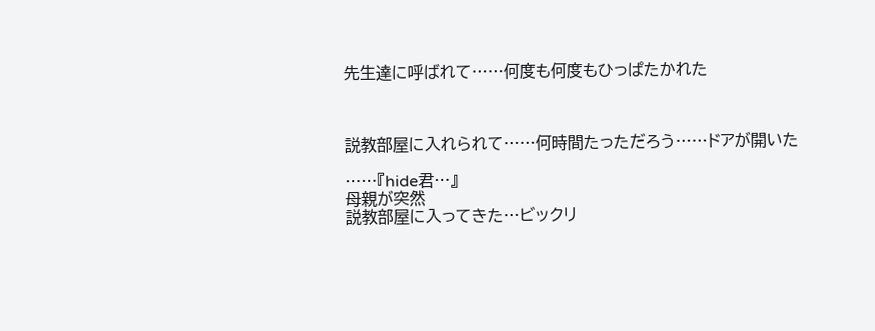先生達に呼ばれて……何度も何度もひっぱたかれた



説教部屋に入れられて……何時間たっただろう……ドアが開いた

……『hide君…』
母親が突然
説教部屋に入ってきた…ビックリ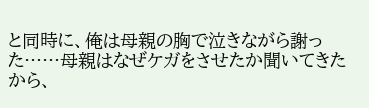と同時に、俺は母親の胸で泣きながら謝った……母親はなぜケガをさせたか聞いてきたから、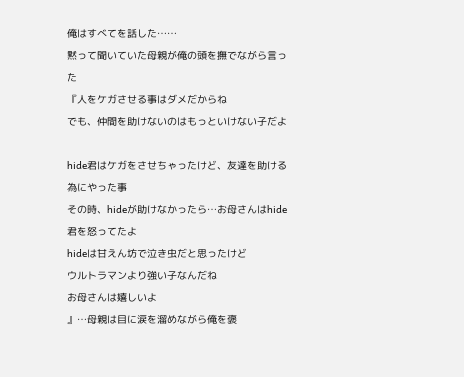俺はすべてを話した……
黙って聞いていた母親が俺の頭を撫でながら言った
『人をケガさせる事はダメだからね
でも、仲間を助けないのはもっといけない子だよ

hide君はケガをさせちゃったけど、友達を助ける為にやった事
その時、hideが助けなかったら…お母さんはhide君を怒ってたよ
hideは甘えん坊で泣き虫だと思ったけど
ウルトラマンより強い子なんだね
お母さんは嬉しいよ
』…母親は目に涙を溜めながら俺を褒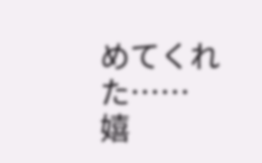めてくれた……
嬉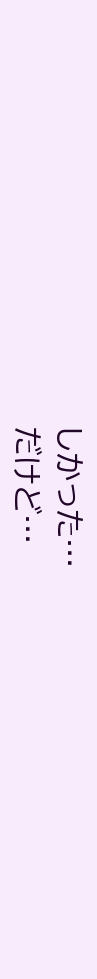しかった…
だけど…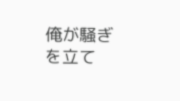俺が騒ぎを立て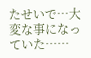たせいで…大変な事になっていた……